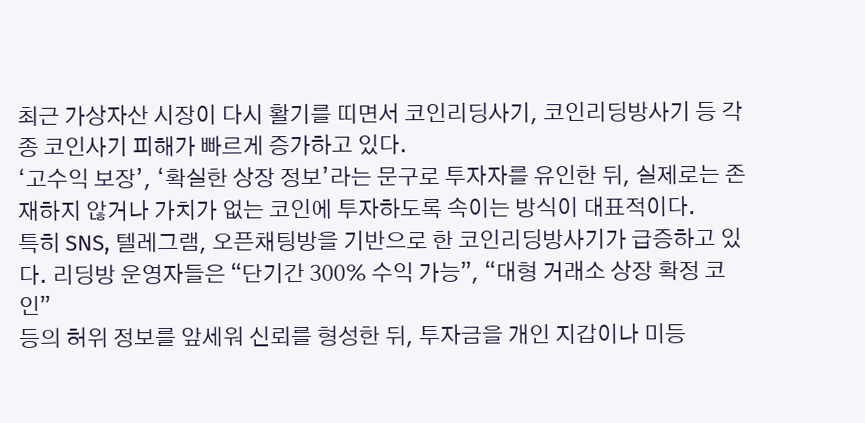최근 가상자산 시장이 다시 활기를 띠면서 코인리딩사기, 코인리딩방사기 등 각종 코인사기 피해가 빠르게 증가하고 있다.
‘고수익 보장’, ‘확실한 상장 정보’라는 문구로 투자자를 유인한 뒤, 실제로는 존재하지 않거나 가치가 없는 코인에 투자하도록 속이는 방식이 대표적이다.
특히 SNS, 텔레그램, 오픈채팅방을 기반으로 한 코인리딩방사기가 급증하고 있다. 리딩방 운영자들은 “단기간 300% 수익 가능”, “대형 거래소 상장 확정 코인”
등의 허위 정보를 앞세워 신뢰를 형성한 뒤, 투자금을 개인 지갑이나 미등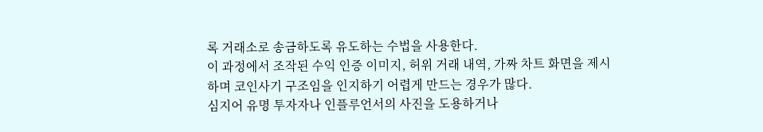록 거래소로 송금하도록 유도하는 수법을 사용한다.
이 과정에서 조작된 수익 인증 이미지, 허위 거래 내역, 가짜 차트 화면을 제시하며 코인사기 구조임을 인지하기 어렵게 만드는 경우가 많다.
심지어 유명 투자자나 인플루언서의 사진을 도용하거나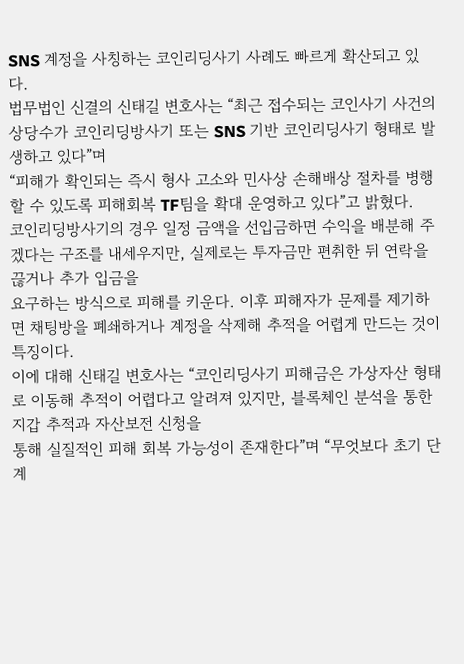SNS 계정을 사칭하는 코인리딩사기 사례도 빠르게 확산되고 있다.
법무법인 신결의 신태길 변호사는 “최근 접수되는 코인사기 사건의 상당수가 코인리딩방사기 또는 SNS 기반 코인리딩사기 형태로 발생하고 있다”며
“피해가 확인되는 즉시 형사 고소와 민사상 손해배상 절차를 병행할 수 있도록 피해회복 TF팀을 확대 운영하고 있다”고 밝혔다.
코인리딩방사기의 경우 일정 금액을 선입금하면 수익을 배분해 주겠다는 구조를 내세우지만, 실제로는 투자금만 편취한 뒤 연락을 끊거나 추가 입금을
요구하는 방식으로 피해를 키운다. 이후 피해자가 문제를 제기하면 채팅방을 폐쇄하거나 계정을 삭제해 추적을 어렵게 만드는 것이 특징이다.
이에 대해 신태길 변호사는 “코인리딩사기 피해금은 가상자산 형태로 이동해 추적이 어렵다고 알려져 있지만, 블록체인 분석을 통한 지갑 추적과 자산보전 신청을
통해 실질적인 피해 회복 가능성이 존재한다”며 “무엇보다 초기 단계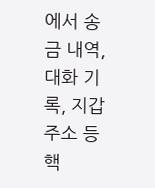에서 송금 내역, 대화 기록, 지갑 주소 등 핵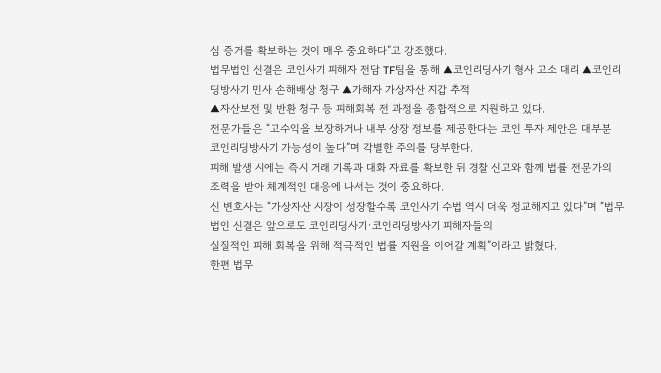심 증거를 확보하는 것이 매우 중요하다”고 강조했다.
법무법인 신결은 코인사기 피해자 전담 TF팀을 통해 ▲코인리딩사기 형사 고소 대리 ▲코인리딩방사기 민사 손해배상 청구 ▲가해자 가상자산 지갑 추적
▲자산보전 및 반환 청구 등 피해회복 전 과정을 종합적으로 지원하고 있다.
전문가들은 “고수익을 보장하거나 내부 상장 정보를 제공한다는 코인 투자 제안은 대부분 코인리딩방사기 가능성이 높다”며 각별한 주의를 당부한다.
피해 발생 시에는 즉시 거래 기록과 대화 자료를 확보한 뒤 경찰 신고와 함께 법률 전문가의 조력을 받아 체계적인 대응에 나서는 것이 중요하다.
신 변호사는 “가상자산 시장이 성장할수록 코인사기 수법 역시 더욱 정교해지고 있다”며 “법무법인 신결은 앞으로도 코인리딩사기·코인리딩방사기 피해자들의
실질적인 피해 회복을 위해 적극적인 법률 지원을 이어갈 계획”이라고 밝혔다.
한편 법무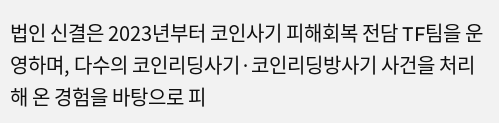법인 신결은 2023년부터 코인사기 피해회복 전담 TF팀을 운영하며, 다수의 코인리딩사기·코인리딩방사기 사건을 처리해 온 경험을 바탕으로 피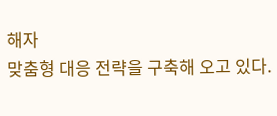해자
맞춤형 대응 전략을 구축해 오고 있다.